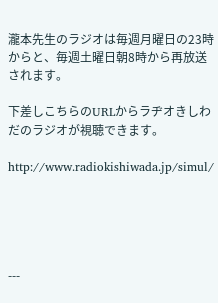瀧本先生のラジオは毎週月曜日の23時からと、毎週土曜日朝8時から再放送されます。

下差しこちらのURLからラヂオきしわだのラジオが視聴できます。

http://www.radiokishiwada.jp/simul/





---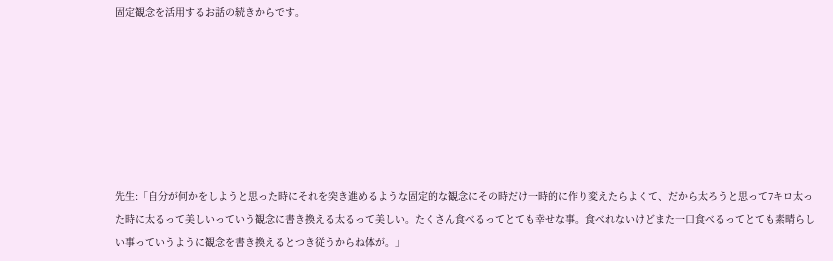固定観念を活用するお話の続きからです。







先生:「自分が何かをしようと思った時にそれを突き進めるような固定的な観念にその時だけ一時的に作り変えたらよくて、だから太ろうと思って7キロ太った時に太るって美しいっていう観念に書き換える太るって美しい。たくさん食べるってとても幸せな事。食べれないけどまた一口食べるってとても素晴らしい事っていうように観念を書き換えるとつき従うからね体が。」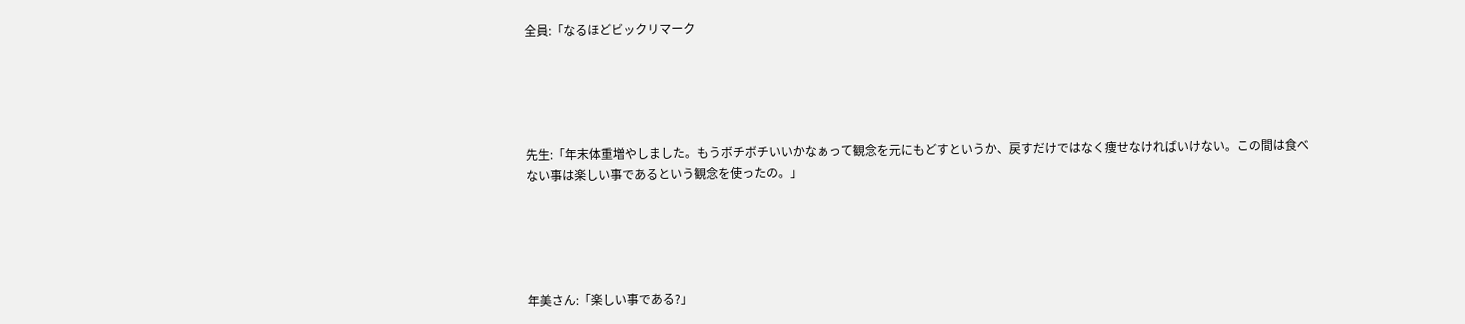全員:「なるほどビックリマーク





先生:「年末体重増やしました。もうボチボチいいかなぁって観念を元にもどすというか、戻すだけではなく痩せなければいけない。この間は食べない事は楽しい事であるという観念を使ったの。」





年美さん:「楽しい事である?」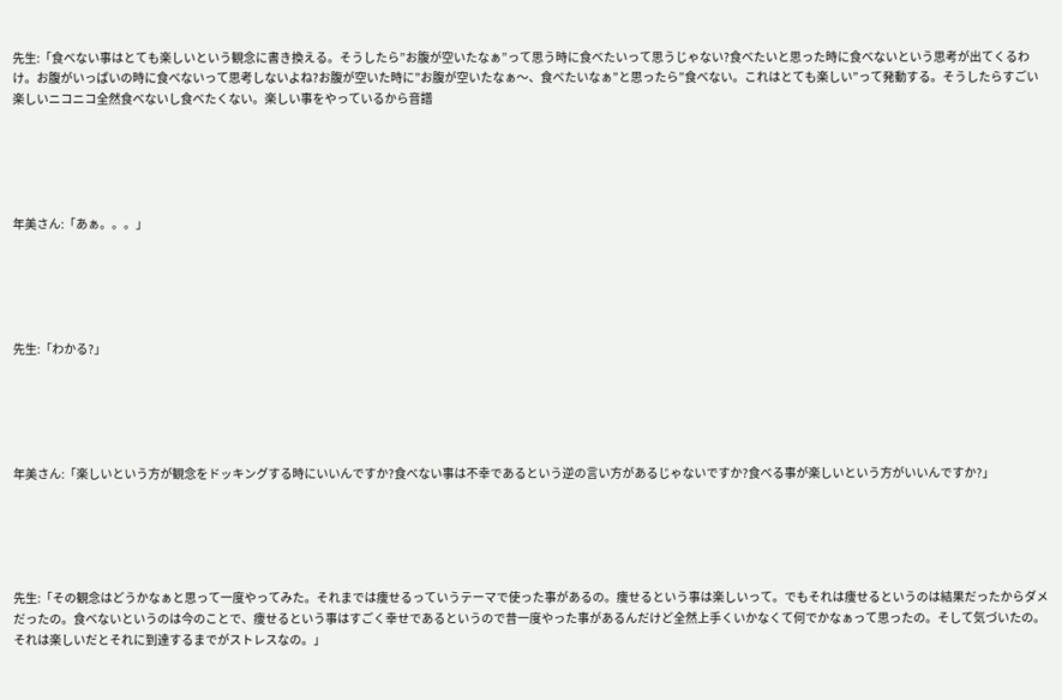先生:「食べない事はとても楽しいという観念に書き換える。そうしたら”お腹が空いたなぁ”って思う時に食べたいって思うじゃない?食べたいと思った時に食べないという思考が出てくるわけ。お腹がいっぱいの時に食べないって思考しないよね?お腹が空いた時に”お腹が空いたなぁ〜、食べたいなぁ”と思ったら”食べない。これはとても楽しい”って発動する。そうしたらすごい楽しいニコニコ全然食べないし食べたくない。楽しい事をやっているから音譜





年美さん:「あぁ。。。」





先生:「わかる?」





年美さん:「楽しいという方が観念をドッキングする時にいいんですか?食べない事は不幸であるという逆の言い方があるじゃないですか?食べる事が楽しいという方がいいんですか?」





先生:「その観念はどうかなぁと思って一度やってみた。それまでは痩せるっていうテーマで使った事があるの。痩せるという事は楽しいって。でもそれは痩せるというのは結果だったからダメだったの。食べないというのは今のことで、痩せるという事はすごく幸せであるというので昔一度やった事があるんだけど全然上手くいかなくて何でかなぁって思ったの。そして気づいたの。それは楽しいだとそれに到達するまでがストレスなの。」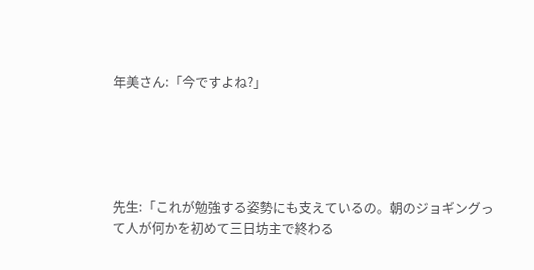年美さん:「今ですよね?」





先生:「これが勉強する姿勢にも支えているの。朝のジョギングって人が何かを初めて三日坊主で終わる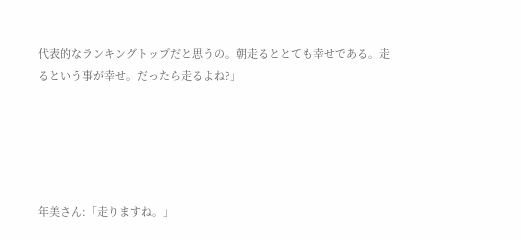代表的なランキングトップだと思うの。朝走るととても幸せである。走るという事が幸せ。だったら走るよね?」





年美さん:「走りますね。」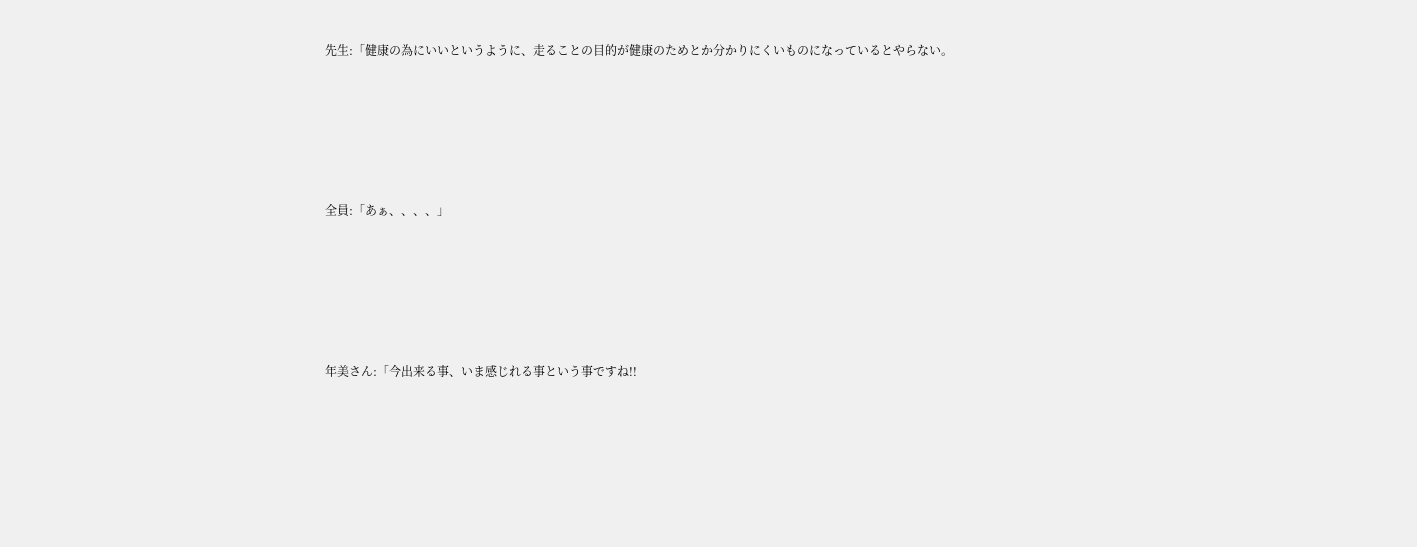先生:「健康の為にいいというように、走ることの目的が健康のためとか分かりにくいものになっているとやらない。





全員:「あぁ、、、、」





年美さん:「今出来る事、いま感じれる事という事ですね!!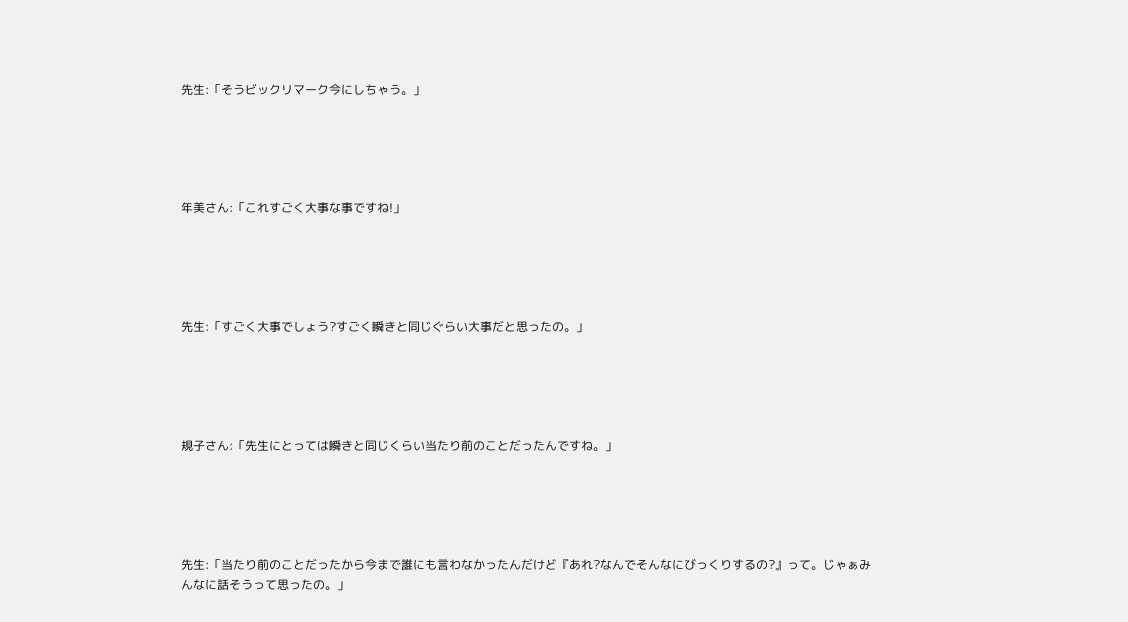先生:「そうビックリマーク今にしちゃう。」





年美さん:「これすごく大事な事ですね!」





先生:「すごく大事でしょう?すごく瞬きと同じぐらい大事だと思ったの。」





規子さん:「先生にとっては瞬きと同じくらい当たり前のことだったんですね。」





先生:「当たり前のことだったから今まで誰にも言わなかったんだけど『あれ?なんでそんなにびっくりするの?』って。じゃぁみんなに話そうって思ったの。」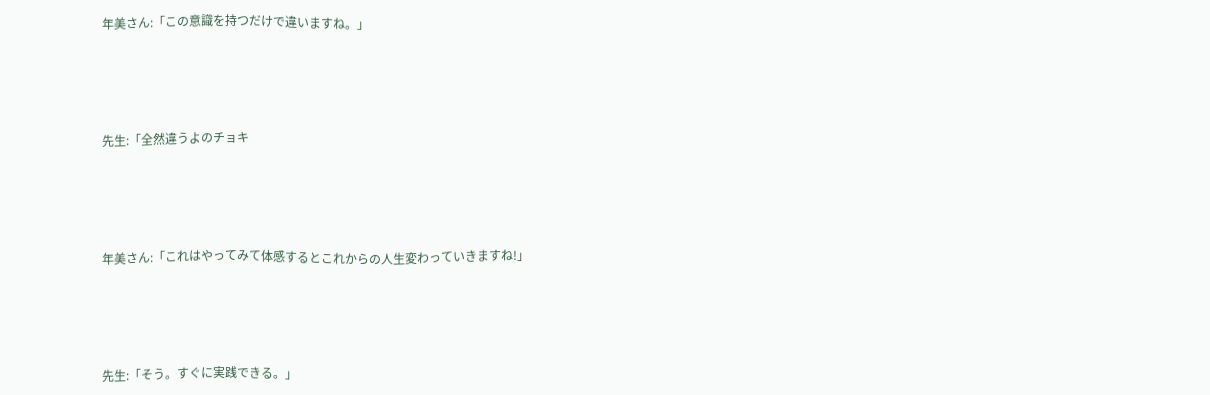年美さん:「この意識を持つだけで違いますね。」





先生:「全然違うよのチョキ





年美さん:「これはやってみて体感するとこれからの人生変わっていきますね!」





先生:「そう。すぐに実践できる。」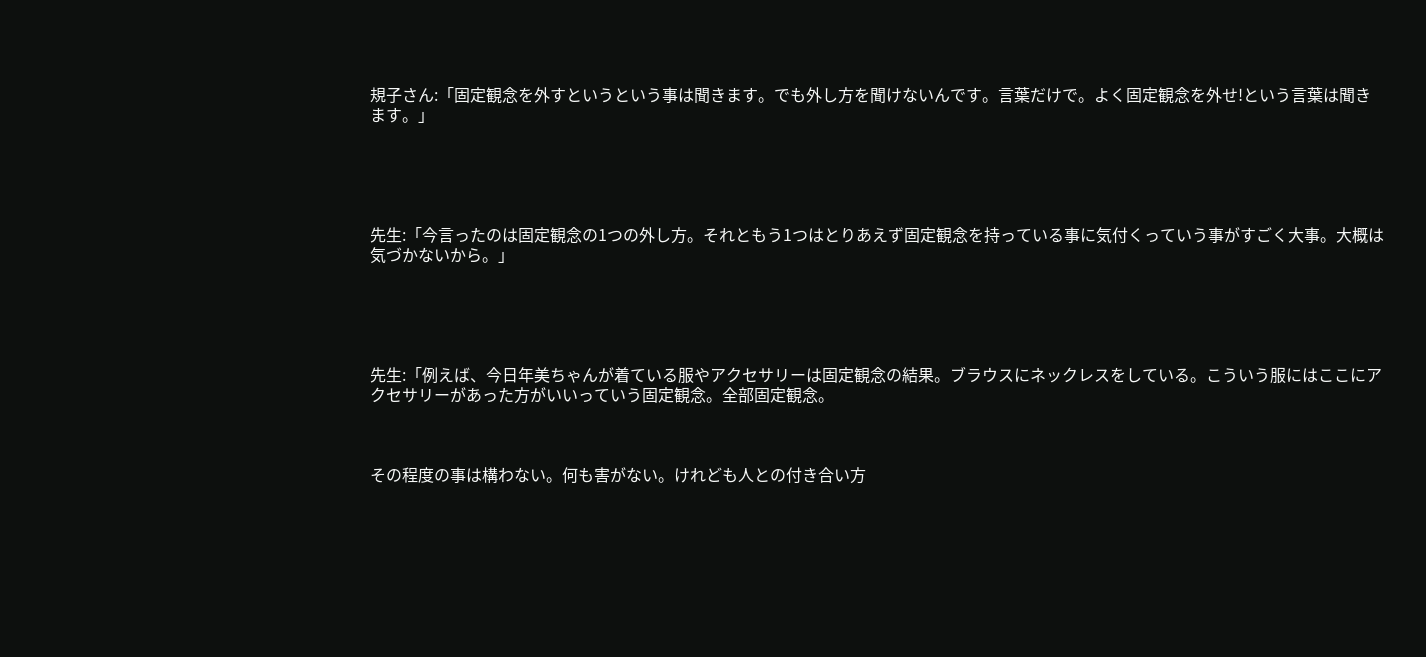規子さん:「固定観念を外すというという事は聞きます。でも外し方を聞けないんです。言葉だけで。よく固定観念を外せ!という言葉は聞きます。」





先生:「今言ったのは固定観念の1つの外し方。それともう1つはとりあえず固定観念を持っている事に気付くっていう事がすごく大事。大概は気づかないから。」





先生:「例えば、今日年美ちゃんが着ている服やアクセサリーは固定観念の結果。ブラウスにネックレスをしている。こういう服にはここにアクセサリーがあった方がいいっていう固定観念。全部固定観念。



その程度の事は構わない。何も害がない。けれども人との付き合い方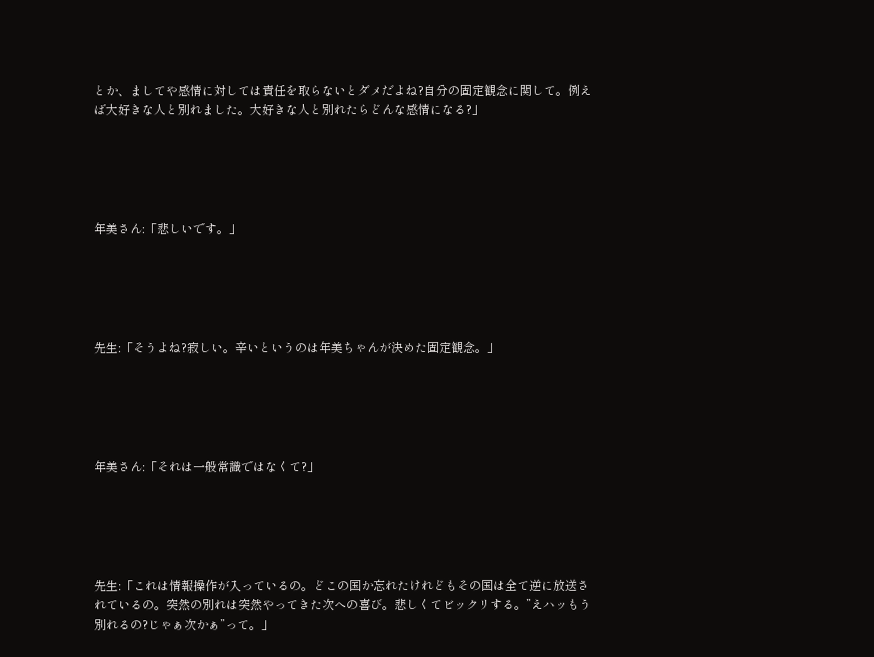とか、ましてや感情に対しては責任を取らないとダメだよね?自分の固定観念に関して。例えば大好きな人と別れました。大好きな人と別れたらどんな感情になる?」





年美さん:「悲しいです。」





先生:「そうよね?寂しい。辛いというのは年美ちゃんが決めた固定観念。」





年美さん:「それは一般常識ではなくて?」





先生:「これは情報操作が入っているの。どこの国か忘れたけれどもその国は全て逆に放送されているの。突然の別れは突然やってきた次への喜び。悲しくてビックリする。”えハッもう別れるの?じゃぁ次かぁ”って。」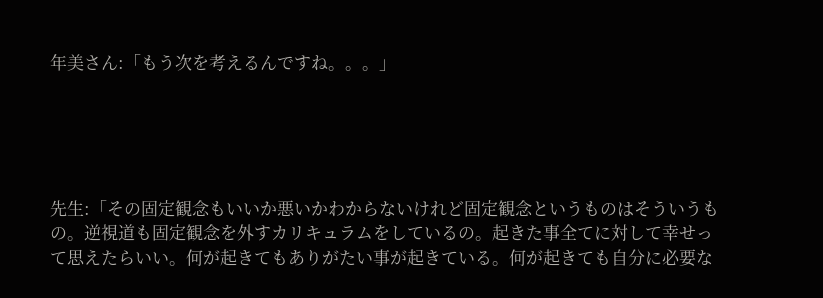年美さん:「もう次を考えるんですね。。。」





先生:「その固定観念もいいか悪いかわからないけれど固定観念というものはそういうもの。逆視道も固定観念を外すカリキュラムをしているの。起きた事全てに対して幸せって思えたらいい。何が起きてもありがたい事が起きている。何が起きても自分に必要な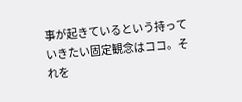事が起きているという持っていきたい固定観念はココ。それを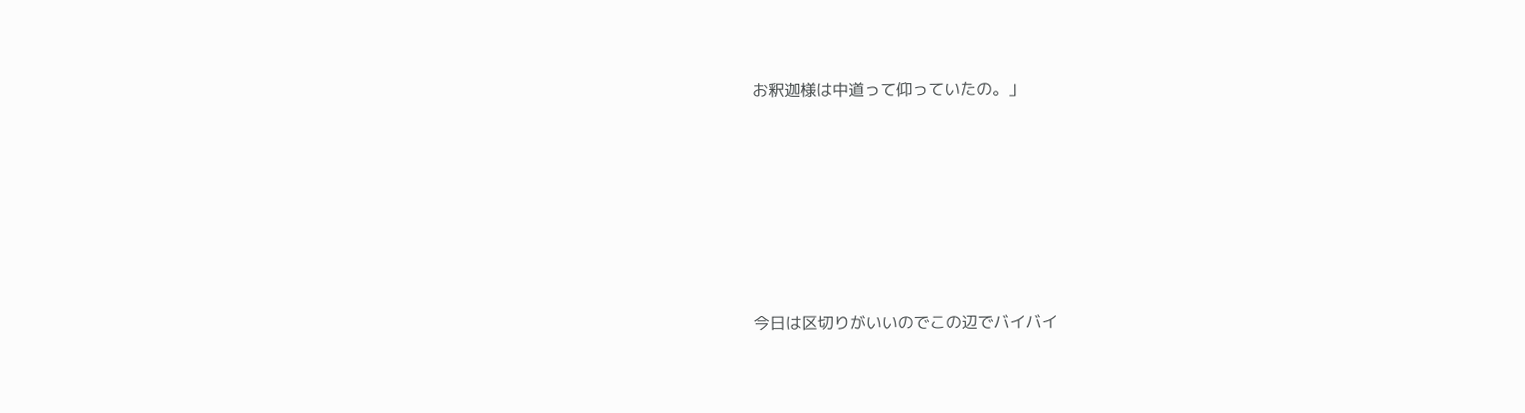お釈迦様は中道って仰っていたの。」







今日は区切りがいいのでこの辺でバイバイ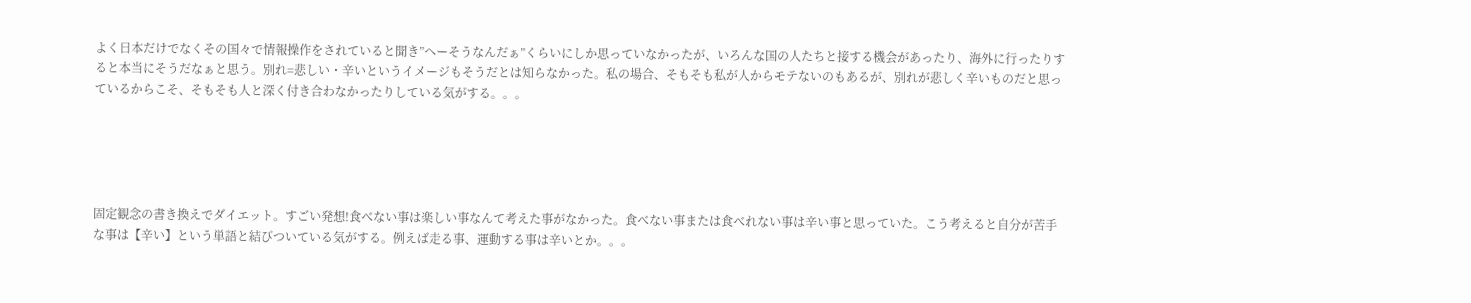よく日本だけでなくその国々で情報操作をされていると聞き”へーそうなんだぁ”くらいにしか思っていなかったが、いろんな国の人たちと接する機会があったり、海外に行ったりすると本当にそうだなぁと思う。別れ=悲しい・辛いというイメージもそうだとは知らなかった。私の場合、そもそも私が人からモテないのもあるが、別れが悲しく辛いものだと思っているからこそ、そもそも人と深く付き合わなかったりしている気がする。。。





固定観念の書き換えでダイエット。すごい発想!食べない事は楽しい事なんて考えた事がなかった。食べない事または食べれない事は辛い事と思っていた。こう考えると自分が苦手な事は【辛い】という単語と結びついている気がする。例えば走る事、運動する事は辛いとか。。。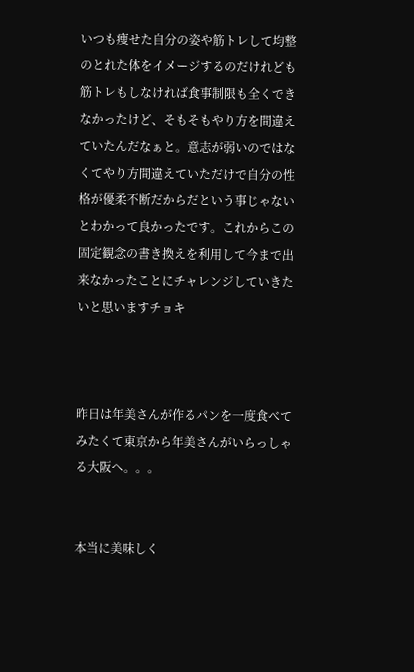いつも痩せた自分の姿や筋トレして均整のとれた体をイメージするのだけれども筋トレもしなければ食事制限も全くできなかったけど、そもそもやり方を間違えていたんだなぁと。意志が弱いのではなくてやり方間違えていただけで自分の性格が優柔不断だからだという事じゃないとわかって良かったです。これからこの固定観念の書き換えを利用して今まで出来なかったことにチャレンジしていきたいと思いますチョキ



昨日は年美さんが作るパンを一度食べてみたくて東京から年美さんがいらっしゃる大阪へ。。。


本当に美味しく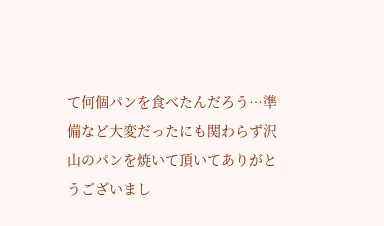て何個パンを食べたんだろう…準備など大変だったにも関わらず沢山のパンを焼いて頂いてありがとうございまし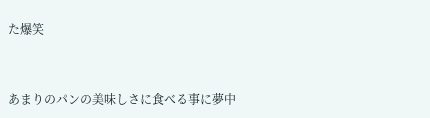た爆笑


あまりのパンの美味しさに食べる事に夢中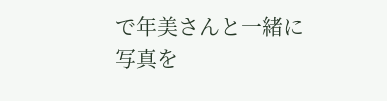で年美さんと一緒に写真を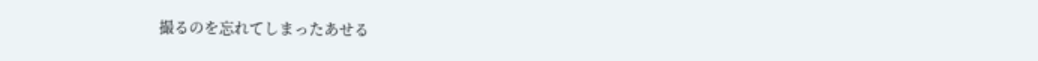撮るのを忘れてしまったあせる